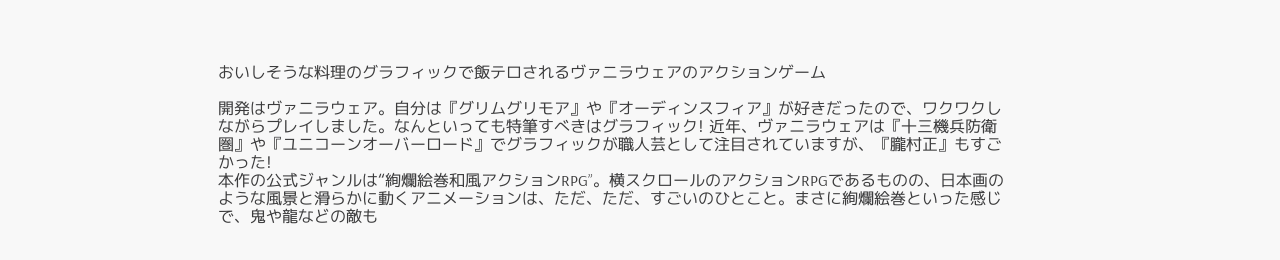おいしそうな料理のグラフィックで飯テロされるヴァニラウェアのアクションゲーム

開発はヴァニラウェア。自分は『グリムグリモア』や『オーディンスフィア』が好きだったので、ワクワクしながらプレイしました。なんといっても特筆すべきはグラフィック! 近年、ヴァニラウェアは『十三機兵防衛圏』や『ユニコーンオーバーロード』でグラフィックが職人芸として注目されていますが、『朧村正』もすごかった!
本作の公式ジャンルは“絢爛絵巻和風アクションRPG”。横スクロールのアクションRPGであるものの、日本画のような風景と滑らかに動くアニメーションは、ただ、ただ、すごいのひとこと。まさに絢爛絵巻といった感じで、鬼や龍などの敵も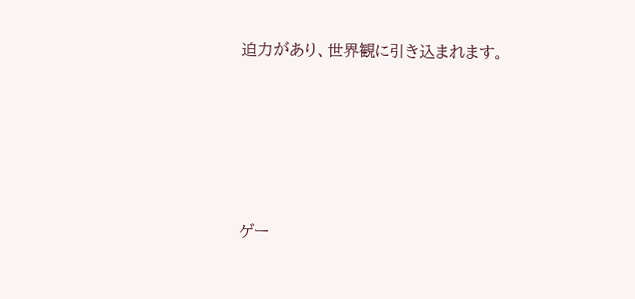迫力があり、世界観に引き込まれます。





ゲー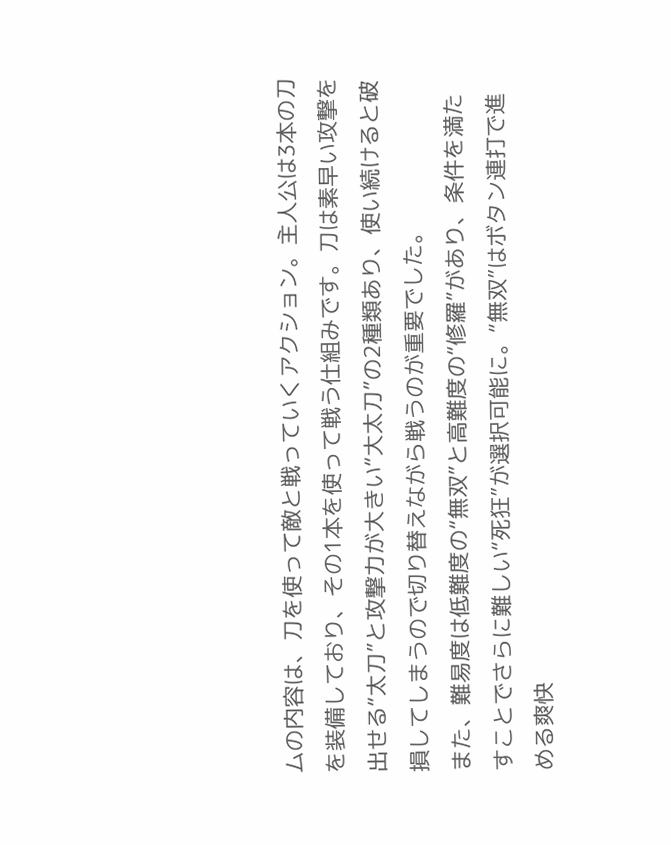ムの内容は、刀を使って敵と戦っていくアクション。主人公は3本の刀を装備しており、その1本を使って戦う仕組みです。刀は素早い攻撃を出せる“太刀”と攻撃力が大きい“大太刀”の2種類あり、使い続けると破損してしまうので切り替えながら戦うのが重要でした。
また、難易度は低難度の“無双”と高難度の“修羅”があり、条件を満たすことでさらに難しい“死狂”が選択可能に。“無双”はボタン連打で進める爽快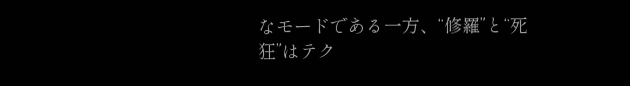なモードである一方、“修羅”と“死狂”はテク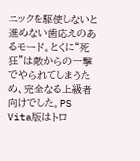ニックを駆使しないと進めない歯応えのあるモード。とくに“死狂”は敵からの一撃でやられてしまうため、完全なる上級者向けでした。PS Vita版はトロ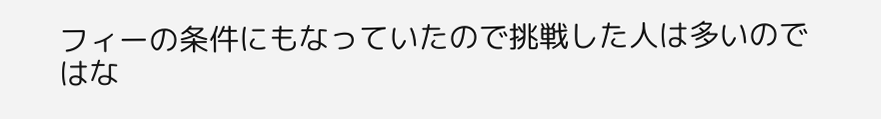フィーの条件にもなっていたので挑戦した人は多いのではな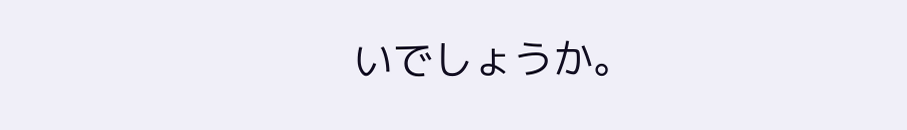いでしょうか。